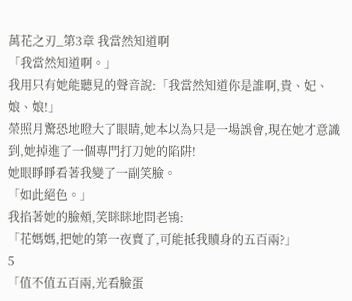萬花之刃_第3章 我當然知道啊
「我當然知道啊。」
我用只有她能聽見的聲音說:「我當然知道你是誰啊,貴、妃、娘、娘!」
榮照月驚恐地瞪大了眼睛,她本以為只是一場誤會,現在她才意識到,她掉進了一個專門打刀她的陷阱!
她眼睜睜看著我變了一副笑臉。
「如此絕色。」
我掐著她的臉頰,笑眯眯地問老鴇:
「花媽媽,把她的第一夜賣了,可能抵我贖身的五百兩?」
5
「值不值五百兩,光看臉蛋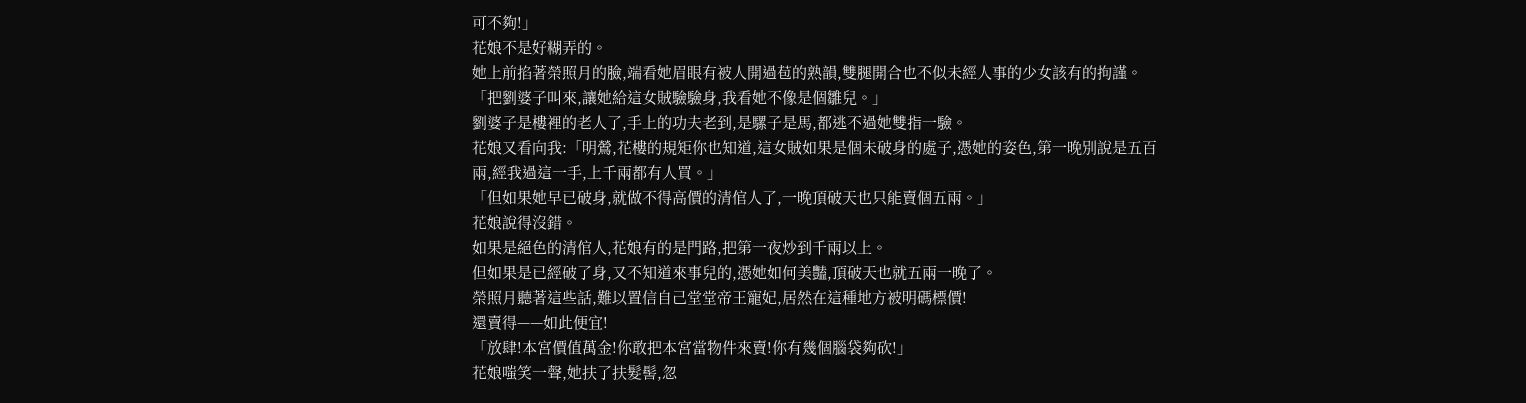可不夠!」
花娘不是好糊弄的。
她上前掐著榮照月的臉,端看她眉眼有被人開過苞的熟韻,雙腿開合也不似未經人事的少女該有的拘謹。
「把劉婆子叫來,讓她給這女賊驗驗身,我看她不像是個雛兒。」
劉婆子是樓裡的老人了,手上的功夫老到,是騾子是馬,都逃不過她雙指一驗。
花娘又看向我:「明鶯,花樓的規矩你也知道,這女賊如果是個未破身的處子,憑她的姿色,第一晚別說是五百兩,經我過這一手,上千兩都有人買。」
「但如果她早已破身,就做不得高價的清倌人了,一晚頂破天也只能賣個五兩。」
花娘說得沒錯。
如果是絕色的清倌人,花娘有的是門路,把第一夜炒到千兩以上。
但如果是已經破了身,又不知道來事兒的,憑她如何美豔,頂破天也就五兩一晚了。
榮照月聽著這些話,難以置信自己堂堂帝王寵妃,居然在這種地方被明碼標價!
還賣得——如此便宜!
「放肆!本宮價值萬金!你敢把本宮當物件來賣!你有幾個腦袋夠砍!」
花娘嗤笑一聲,她扶了扶髮髻,忽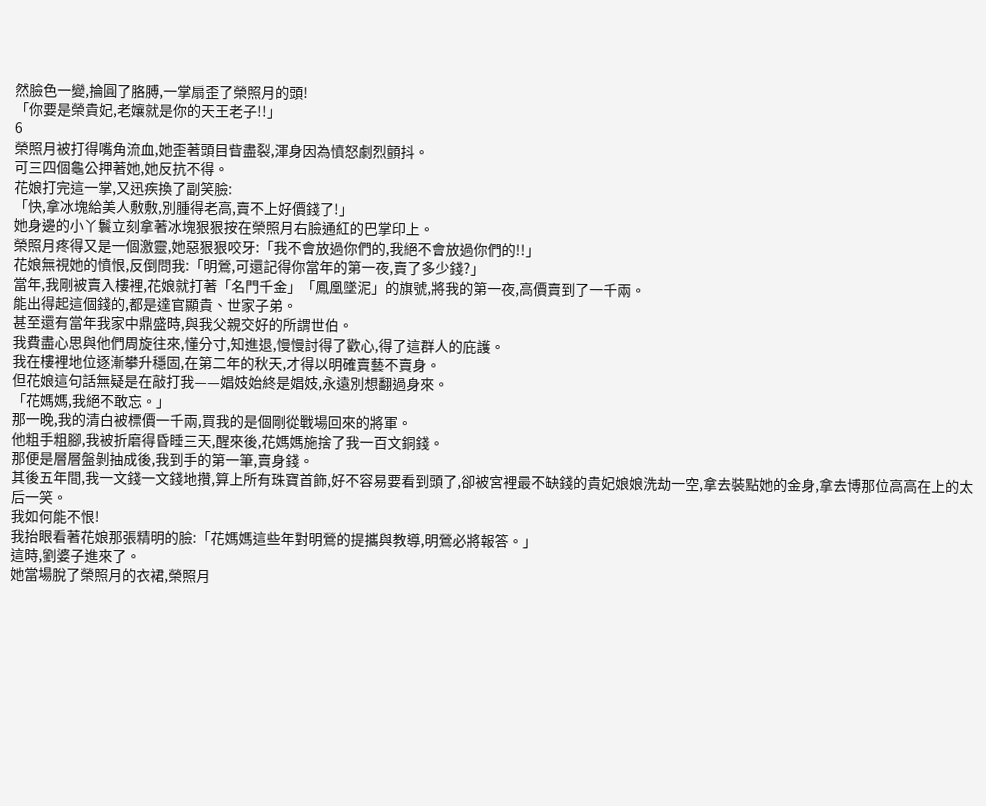然臉色一變,掄圓了胳膊,一掌扇歪了榮照月的頭!
「你要是榮貴妃,老孃就是你的天王老子!!」
6
榮照月被打得嘴角流血,她歪著頭目眥盡裂,渾身因為憤怒劇烈顫抖。
可三四個龜公押著她,她反抗不得。
花娘打完這一掌,又迅疾換了副笑臉:
「快,拿冰塊給美人敷敷,別腫得老高,賣不上好價錢了!」
她身邊的小丫鬟立刻拿著冰塊狠狠按在榮照月右臉通紅的巴掌印上。
榮照月疼得又是一個激靈,她惡狠狠咬牙:「我不會放過你們的,我絕不會放過你們的!!」
花娘無視她的憤恨,反倒問我:「明鶯,可還記得你當年的第一夜,賣了多少錢?」
當年,我剛被賣入樓裡,花娘就打著「名門千金」「鳳凰墜泥」的旗號,將我的第一夜,高價賣到了一千兩。
能出得起這個錢的,都是達官顯貴、世家子弟。
甚至還有當年我家中鼎盛時,與我父親交好的所謂世伯。
我費盡心思與他們周旋往來,懂分寸,知進退,慢慢討得了歡心,得了這群人的庇護。
我在樓裡地位逐漸攀升穩固,在第二年的秋天,才得以明確賣藝不賣身。
但花娘這句話無疑是在敲打我——娼妓始終是娼妓,永遠別想翻過身來。
「花媽媽,我絕不敢忘。」
那一晚,我的清白被標價一千兩,買我的是個剛從戰場回來的將軍。
他粗手粗腳,我被折磨得昏睡三天,醒來後,花媽媽施捨了我一百文銅錢。
那便是層層盤剝抽成後,我到手的第一筆,賣身錢。
其後五年間,我一文錢一文錢地攢,算上所有珠寶首飾,好不容易要看到頭了,卻被宮裡最不缺錢的貴妃娘娘洗劫一空,拿去裝點她的金身,拿去博那位高高在上的太后一笑。
我如何能不恨!
我抬眼看著花娘那張精明的臉:「花媽媽這些年對明鶯的提攜與教導,明鶯必將報答。」
這時,劉婆子進來了。
她當場脫了榮照月的衣裙,榮照月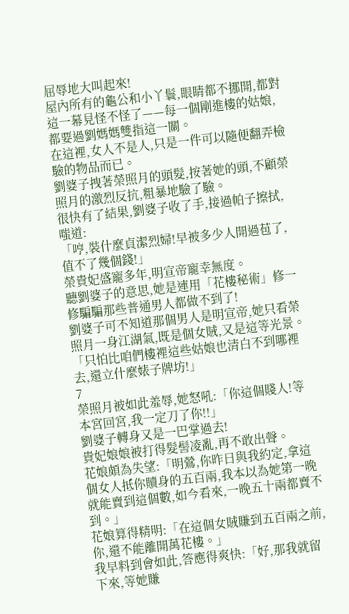屈辱地大叫起來!
屋內所有的龜公和小丫鬟,眼睛都不挪開,都對這一幕見怪不怪了——每一個剛進樓的姑娘,都要過劉媽媽雙指這一關。
在這裡,女人不是人,只是一件可以隨便翻弄檢驗的物品而已。
劉婆子拽著榮照月的頭髮,按著她的頭,不顧榮照月的激烈反抗,粗暴地驗了驗。
很快有了結果,劉婆子收了手,接過帕子擦拭,嗤道:
「哼,裝什麼貞潔烈婦!早被多少人開過苞了,值不了幾個錢!」
榮貴妃盛寵多年,明宣帝寵幸無度。
聽劉婆子的意思,她是連用「花樓秘術」修一修騙騙那些普通男人都做不到了!
劉婆子可不知道那個男人是明宣帝,她只看榮照月一身江湖氣,既是個女賊,又是這等光景。
「只怕比咱們樓裡這些姑娘也清白不到哪裡去,還立什麼婊子牌坊!」
7
榮照月被如此羞辱,她怒吼:「你這個賤人!等本宮回宮,我一定刀了你!!」
劉婆子轉身又是一巴掌過去!
貴妃娘娘被打得髮髻凌亂,再不敢出聲。
花娘頗為失望:「明鶯,你昨日與我約定,拿這個女人抵你贖身的五百兩,我本以為她第一晚就能賣到這個數,如今看來,一晚五十兩都賣不到。」
花娘算得精明:「在這個女賊賺到五百兩之前,你,還不能離開萬花樓。」
我早料到會如此,答應得爽快:「好,那我就留下來,等她賺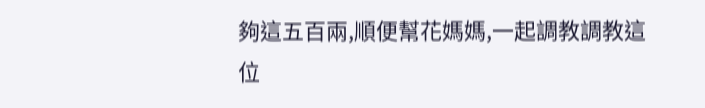夠這五百兩,順便幫花媽媽,一起調教調教這位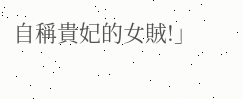自稱貴妃的女賊!」